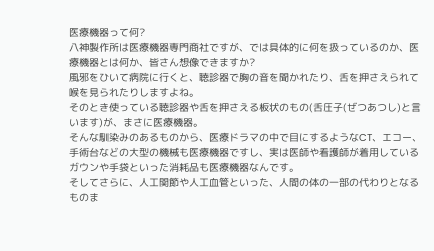医療機器って何?
八神製作所は医療機器専門商社ですが、では具体的に何を扱っているのか、医療機器とは何か、皆さん想像できますか?
風邪をひいて病院に行くと、聴診器で胸の音を聞かれたり、舌を押さえられて喉を見られたりしますよね。
そのとき使っている聴診器や舌を押さえる板状のもの(舌圧子(ぜつあつし)と言います)が、まさに医療機器。
そんな馴染みのあるものから、医療ドラマの中で目にするようなCT、エコー、手術台などの大型の機械も医療機器ですし、実は医師や看護師が着用しているガウンや手袋といった消耗品も医療機器なんです。
そしてさらに、人工関節や人工血管といった、人間の体の一部の代わりとなるものま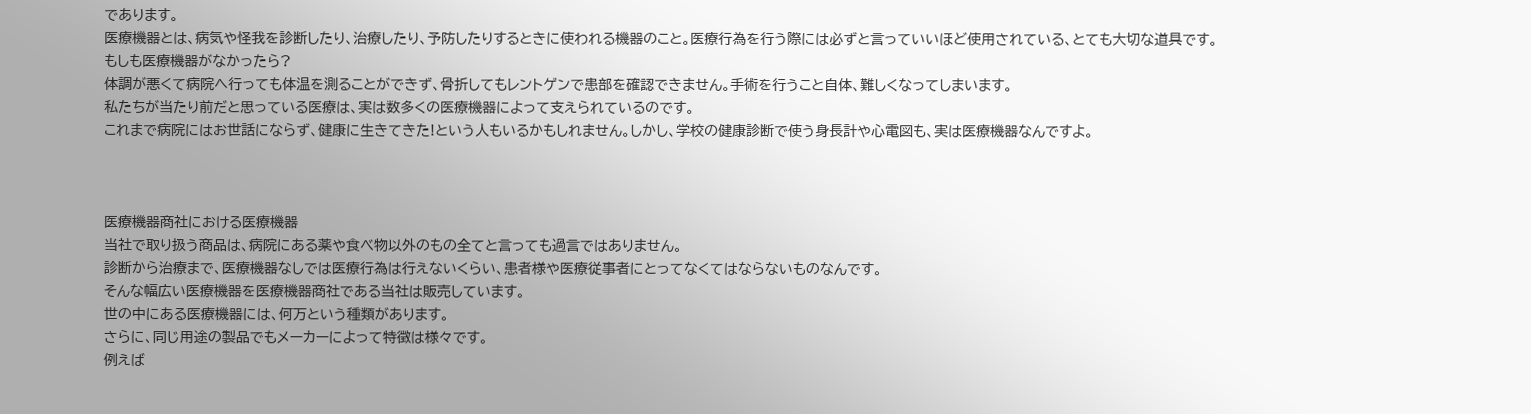であります。
医療機器とは、病気や怪我を診断したり、治療したり、予防したりするときに使われる機器のこと。医療行為を行う際には必ずと言っていいほど使用されている、とても大切な道具です。
もしも医療機器がなかったら?
体調が悪くて病院へ行っても体温を測ることができず、骨折してもレントゲンで患部を確認できません。手術を行うこと自体、難しくなってしまいます。
私たちが当たり前だと思っている医療は、実は数多くの医療機器によって支えられているのです。
これまで病院にはお世話にならず、健康に生きてきた!という人もいるかもしれません。しかし、学校の健康診断で使う身長計や心電図も、実は医療機器なんですよ。



医療機器商社における医療機器
当社で取り扱う商品は、病院にある薬や食べ物以外のもの全てと言っても過言ではありません。
診断から治療まで、医療機器なしでは医療行為は行えないくらい、患者様や医療従事者にとってなくてはならないものなんです。
そんな幅広い医療機器を医療機器商社である当社は販売しています。
世の中にある医療機器には、何万という種類があります。
さらに、同じ用途の製品でもメーカーによって特徴は様々です。
例えば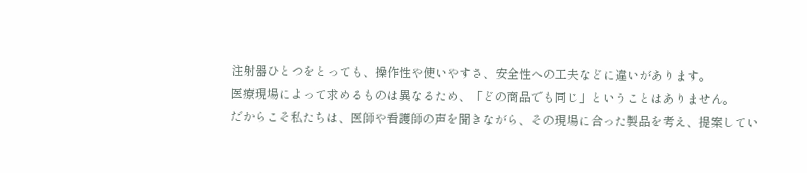注射器ひとつをとっても、操作性や使いやすさ、安全性への工夫などに違いがあります。
医療現場によって求めるものは異なるため、「どの商品でも同じ」ということはありません。
だからこそ私たちは、医師や看護師の声を聞きながら、その現場に合った製品を考え、提案してい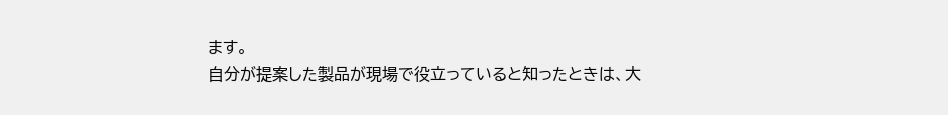ます。
自分が提案した製品が現場で役立っていると知ったときは、大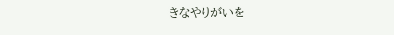きなやりがいを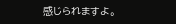感じられますよ。